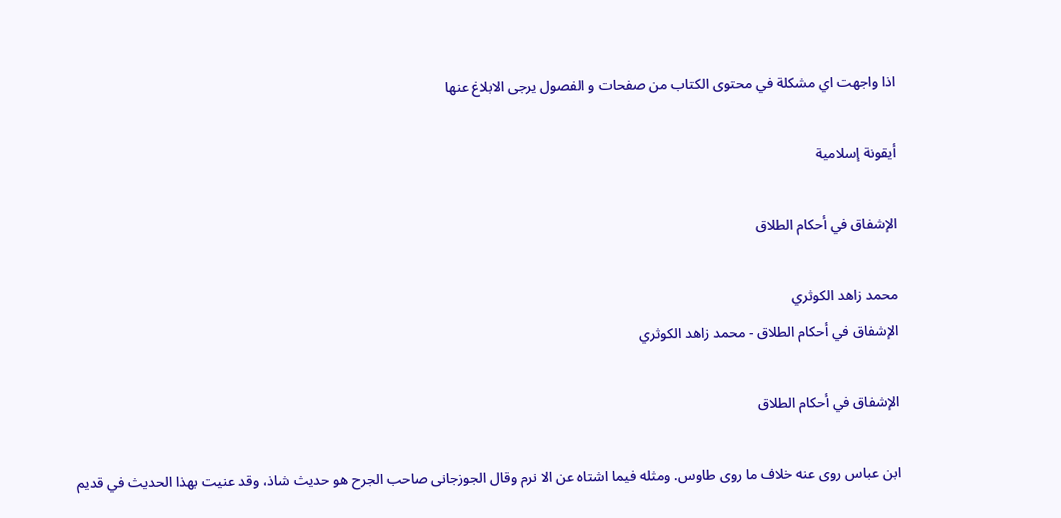اذا واجهت اي مشكلة في محتوى الكتاب من صفحات و الفصول يرجى الابلاغ عنها

أيقونة إسلامية

الإشفاق في أحكام الطلاق

محمد زاهد الكوثري
الإشفاق في أحكام الطلاق - محمد زاهد الكوثري

الإشفاق في أحكام الطلاق

ابن عباس روى عنه خلاف ما روى طاوس. ومثله فيما اشتاه عن الا نرم وقال الجوزجانى صاحب الجرح هو حديث شاذ، وقد عنيت بهذا الحديث في قديم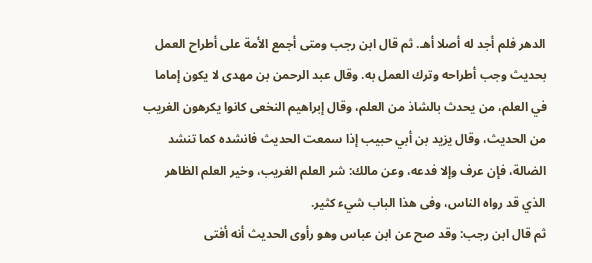الدهر فلم أجد له أصلا أهـ. ثم قال ابن رجب ومتى أجمع الأمة على أطراح العمل بحديث وجب أطراحه وترك العمل به. وقال عبد الرحمن بن مهدى لا يكون إماما في العلم، من يحدث بالشاذ من العلم، وقال إبراهيم النخعى كانوا يكرهون الغريب من الحديث، وقال يزيد بن أبي حبيب إذا سمعت الحديث فانشده كما تنشد الضالة، فإن عرف وإلا فدعه، وعن مالك: شر العلم الغريب، وخير العلم الظاهر الذي قد رواه الناس، وفى هذا الباب شيء كثير.
ثم قال ابن رجب: وقد صح عن ابن عباس وهو رأوى الحديث أنه أفتى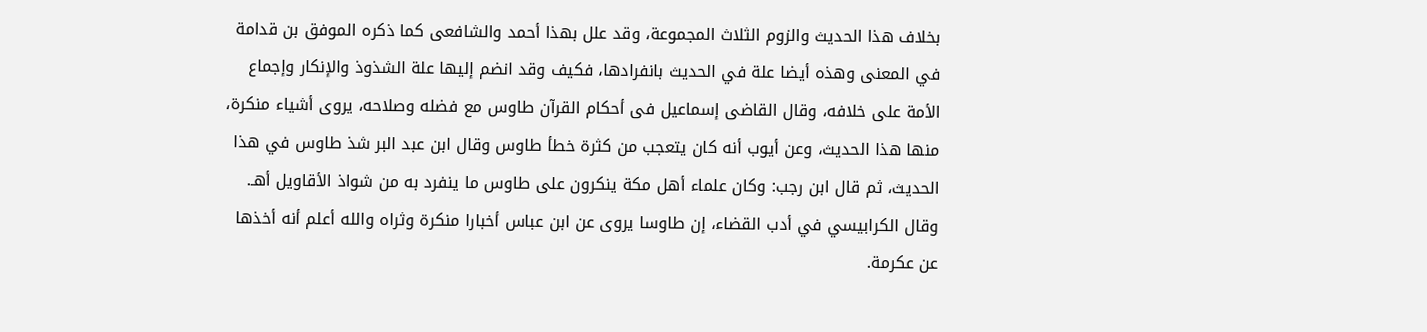بخلاف هذا الحديث والزوم الثلاث المجموعة، وقد علل بهذا أحمد والشافعى كما ذكره الموفق بن قدامة في المعنى وهذه أيضا علة في الحديث بانفرادها، فكيف وقد انضم إليها علة الشذوذ والإنكار وإجماع الأمة على خلافه، وقال القاضى إسماعيل فى أحكام القرآن طاوس مع فضله وصلاحه، يروى أشياء منكرة، منها هذا الحديث، وعن أيوب أنه كان يتعجب من كثرة خطأ طاوس وقال ابن عبد البر شذ طاوس في هذا الحديث، ثم قال ابن رجب: وكان علماء أهل مكة ينكرون على طاوس ما ينفرد به من شواذ الأقاويل أهـ.
وقال الكرابيسي في أدب القضاء، إن طاوسا يروى عن ابن عباس أخبارا منكرة وثراه والله أعلم أنه أخذها عن عكرمة.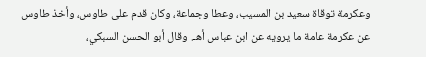وعكرمة توقاة سعيد بن المسيب، وعطا وجماعة، وكان قدم على طاوس، وأخذ طاوس عن عكرمة عامة ما يرويه عن ابن عباس أهـ. وقال أبو الحسن السبكي،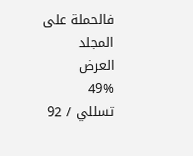فالحملة على
المجلد
العرض
49%
تسللي / 92